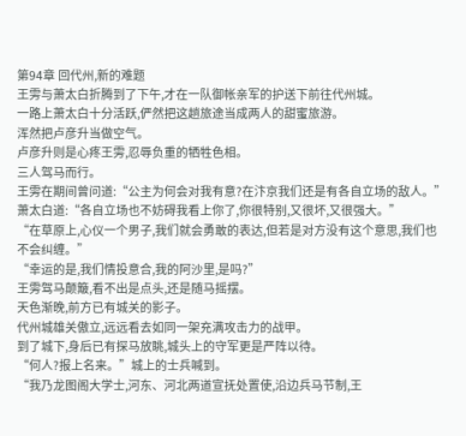第94章 回代州,新的难题
王雱与萧太白折腾到了下午,才在一队御帐亲军的护送下前往代州城。
一路上萧太白十分活跃,俨然把这趟旅途当成两人的甜蜜旅游。
浑然把卢彦升当做空气。
卢彦升则是心疼王雱,忍辱负重的牺牲色相。
三人驾马而行。
王雱在期间曾问道:“公主为何会对我有意?在汴京我们还是有各自立场的敌人。”
萧太白道:“各自立场也不妨碍我看上你了,你很特别,又很坏,又很强大。”
“在草原上,心仪一个男子,我们就会勇敢的表达,但若是对方没有这个意思,我们也不会纠缠。”
“幸运的是,我们情投意合,我的阿沙里,是吗?”
王雱驾马颠簸,看不出是点头,还是随马摇摆。
天色渐晚,前方已有城关的影子。
代州城雄关傲立,远远看去如同一架充满攻击力的战甲。
到了城下,身后已有探马放眺,城头上的守军更是严阵以待。
“何人?报上名来。”城上的士兵喊到。
“我乃龙图阁大学士,河东、河北两道宣抚处置使,沿边兵马节制,王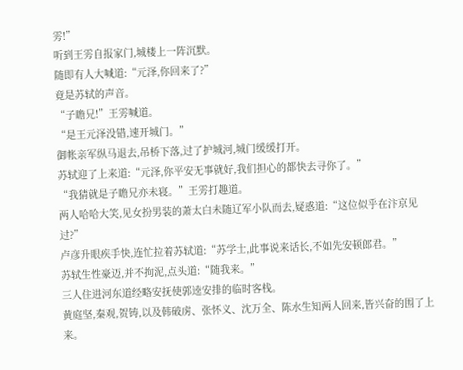雱!”
听到王雱自报家门,城楼上一阵沉默。
随即有人大喊道:“元泽,你回来了?”
竟是苏轼的声音。
“子瞻兄!”王雱喊道。
“是王元泽没错,速开城门。”
御帐亲军纵马退去,吊桥下落,过了护城河,城门缓缓打开。
苏轼迎了上来道:“元泽,你平安无事就好,我们担心的都快去寻你了。”
“我猜就是子瞻兄亦未寝。”王雱打趣道。
两人哈哈大笑,见女扮男装的萧太白未随辽军小队而去,疑惑道:“这位似乎在汴京见过?”
卢彦升眼疾手快,连忙拉着苏轼道:“苏学士,此事说来话长,不如先安顿郎君。”
苏轼生性豪迈,并不拘泥,点头道:“随我来。”
三人住进河东道经略安抚使郭逵安排的临时客栈。
黄庭坚,秦观,贺铸,以及韩破虏、张怀义、沈万全、陈水生知两人回来,皆兴奋的围了上来。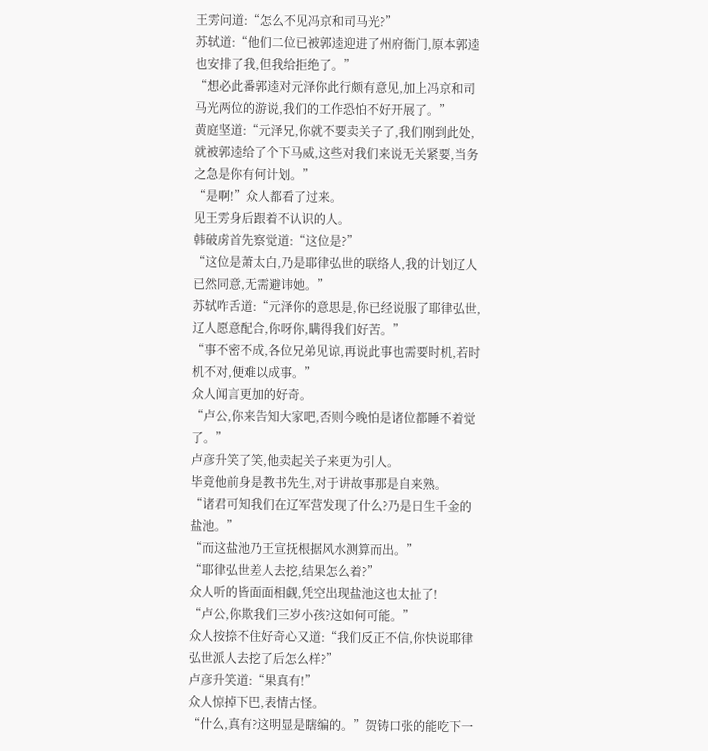王雱问道:“怎么不见冯京和司马光?”
苏轼道:“他们二位已被郭逵迎进了州府衙门,原本郭逵也安排了我,但我给拒绝了。”
“想必此番郭逵对元泽你此行颇有意见,加上冯京和司马光两位的游说,我们的工作恐怕不好开展了。”
黄庭坚道:“元泽兄,你就不要卖关子了,我们刚到此处,就被郭逵给了个下马威,这些对我们来说无关紧要,当务之急是你有何计划。”
“是啊!”众人都看了过来。
见王雱身后跟着不认识的人。
韩破虏首先察觉道:“这位是?”
“这位是萧太白,乃是耶律弘世的联络人,我的计划辽人已然同意,无需避讳她。”
苏轼咋舌道:“元泽你的意思是,你已经说服了耶律弘世,辽人愿意配合,你呀你,瞒得我们好苦。”
“事不密不成,各位兄弟见谅,再说此事也需要时机,若时机不对,便难以成事。”
众人闻言更加的好奇。
“卢公,你来告知大家吧,否则今晚怕是诸位都睡不着觉了。”
卢彦升笑了笑,他卖起关子来更为引人。
毕竟他前身是教书先生,对于讲故事那是自来熟。
“诸君可知我们在辽军营发现了什么?乃是日生千金的盐池。”
“而这盐池乃王宣抚根据风水测算而出。”
“耶律弘世差人去挖,结果怎么着?”
众人听的皆面面相觑,凭空出现盐池这也太扯了!
“卢公,你欺我们三岁小孩?这如何可能。”
众人按捺不住好奇心又道:“我们反正不信,你快说耶律弘世派人去挖了后怎么样?”
卢彦升笑道:“果真有!”
众人惊掉下巴,表情古怪。
“什么,真有?这明显是瞎编的。”贺铸口张的能吃下一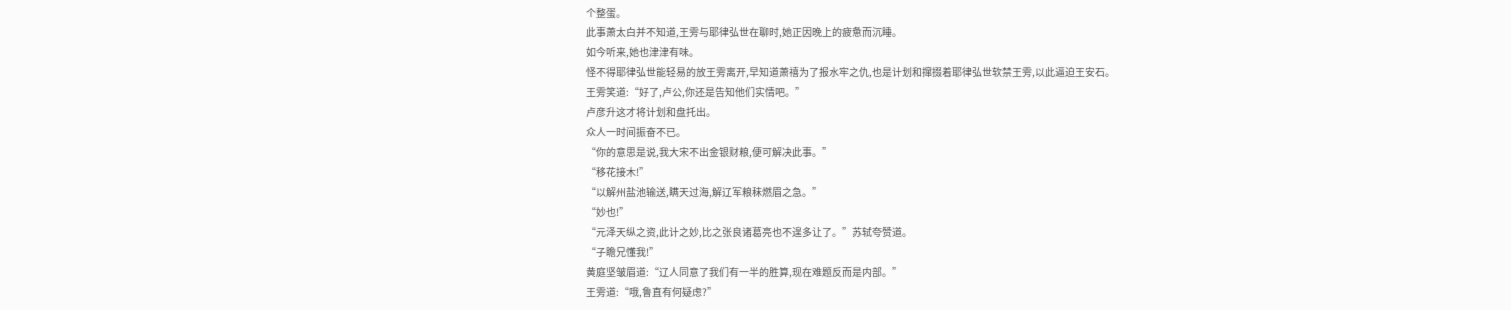个整蛋。
此事萧太白并不知道,王雱与耶律弘世在聊时,她正因晚上的疲惫而沉睡。
如今听来,她也津津有味。
怪不得耶律弘世能轻易的放王雱离开,早知道萧禧为了报水牢之仇,也是计划和撺掇着耶律弘世软禁王雱,以此逼迫王安石。
王雱笑道:“好了,卢公,你还是告知他们实情吧。”
卢彦升这才将计划和盘托出。
众人一时间振奋不已。
“你的意思是说,我大宋不出金银财粮,便可解决此事。”
“移花接木!”
“以解州盐池输送,瞒天过海,解辽军粮秣燃眉之急。”
“妙也!”
“元泽天纵之资,此计之妙,比之张良诸葛亮也不遑多让了。”苏轼夸赞道。
“子瞻兄懂我!”
黄庭坚皱眉道:“辽人同意了我们有一半的胜算,现在难题反而是内部。”
王雱道:“哦,鲁直有何疑虑?”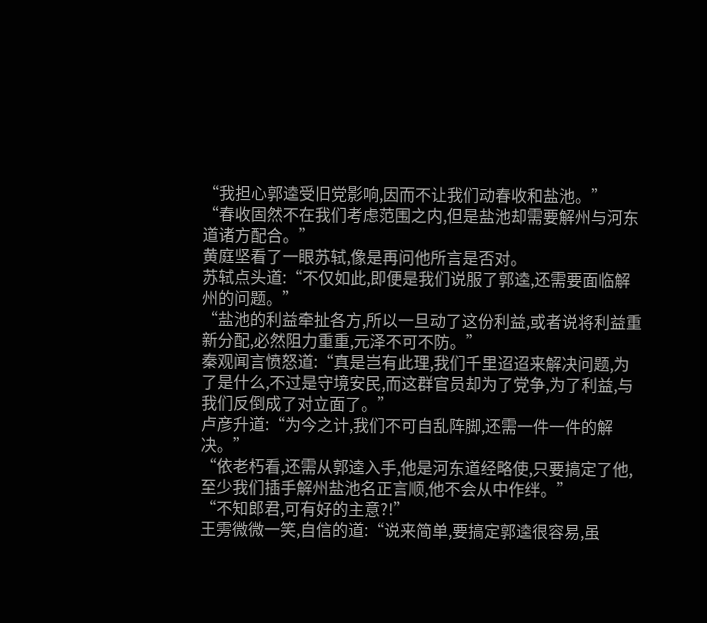“我担心郭逵受旧党影响,因而不让我们动春收和盐池。”
“春收固然不在我们考虑范围之内,但是盐池却需要解州与河东道诸方配合。”
黄庭坚看了一眼苏轼,像是再问他所言是否对。
苏轼点头道:“不仅如此,即便是我们说服了郭逵,还需要面临解州的问题。”
“盐池的利益牵扯各方,所以一旦动了这份利益,或者说将利益重新分配,必然阻力重重,元泽不可不防。”
秦观闻言愤怒道:“真是岂有此理,我们千里迢迢来解决问题,为了是什么,不过是守境安民,而这群官员却为了党争,为了利益,与我们反倒成了对立面了。”
卢彦升道:“为今之计,我们不可自乱阵脚,还需一件一件的解决。”
“依老朽看,还需从郭逵入手,他是河东道经略使,只要搞定了他,至少我们插手解州盐池名正言顺,他不会从中作绊。”
“不知郎君,可有好的主意?!”
王雱微微一笑,自信的道:“说来简单,要搞定郭逵很容易,虽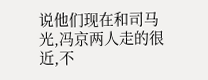说他们现在和司马光,冯京两人走的很近,不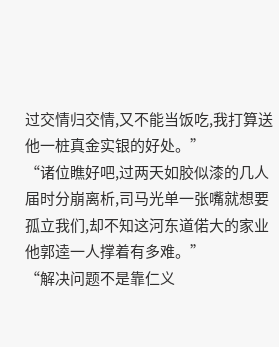过交情归交情,又不能当饭吃,我打算送他一桩真金实银的好处。”
“诸位瞧好吧,过两天如胶似漆的几人届时分崩离析,司马光单一张嘴就想要孤立我们,却不知这河东道偌大的家业他郭逵一人撑着有多难。”
“解决问题不是靠仁义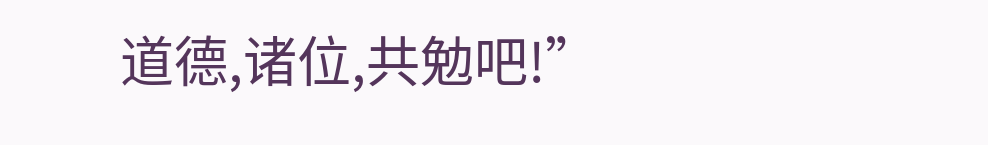道德,诸位,共勉吧!”